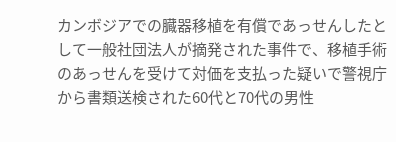カンボジアでの臓器移植を有償であっせんしたとして一般社団法人が摘発された事件で、移植手術のあっせんを受けて対価を支払った疑いで警視庁から書類送検された60代と70代の男性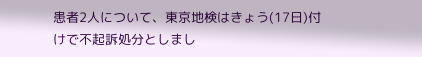患者2人について、東京地検はきょう(17日)付けで不起訴処分としまし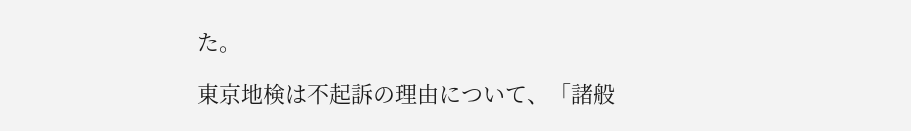た。

東京地検は不起訴の理由について、「諸般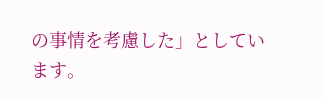の事情を考慮した」としています。